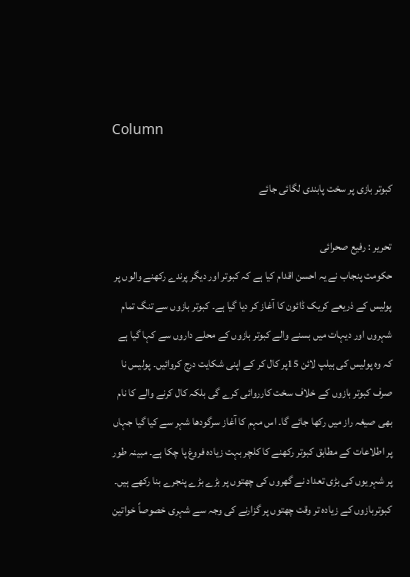Column

کبوتر بازی پر سخت پابندی لگائی جائے

تحریر : رفیع صحرائی
حکومت پنجاب نے یہ احسن اقدام کیا ہے کہ کبوتر اور دیگر پرندے رکھنے والوں پر پولیس کے ذریعے کریک ڈائون کا آغاز کر دیا گیا ہے۔ کبوتر بازوں سے تنگ تمام شہروں اور دیہات میں بسنے والے کبوتر بازوں کے محلے داروں سے کہا گیا ہے کہ وہ پولیس کی ہیلپ لائن 15پر کال کر کے اپنی شکایت درج کروائیں۔ پولیس نا صرف کبوتر بازوں کے خلاف سخت کارروائی کرے گی بلکہ کال کرنے والے کا نام بھی صیغہ راز میں رکھا جائے گا۔ اس مہم کا آغاز سرگودھا شہر سے کیا گیا جہاں پر اطلاعات کے مطابق کبوتر رکھنے کا کلچر بہت زیادہ فروغ پا چکا ہے۔ مبینہ طور پر شہریوں کی بڑی تعداد نے گھروں کی چھتوں پر بڑے بڑے پنجرے بنا رکھے ہیں۔ کبوتربازوں کے زیادہ تر وقت چھتوں پر گزارنے کی وجہ سے شہری خصوصاً خواتین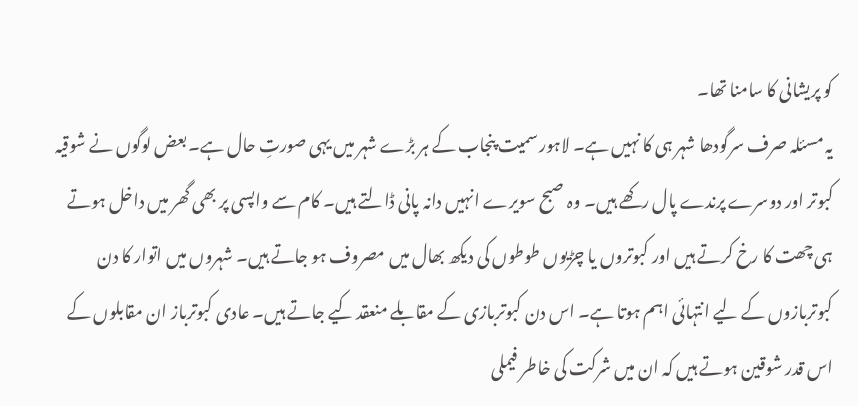کو پریشانی کا سامنا تھا۔
یہ مسئلہ صرف سرگودھا شہر ہی کا نہیں ہے۔ لاہور سمیت پنجاب کے ہر بڑے شہر میں یہی صورتِ حال ہے۔ بعض لوگوں نے شوقیہ کبوتر اور دوسرے پرندے پال رکھے ہیں۔ وہ صبح سویرے انہیں دانہ پانی ڈالتے ہیں۔ کام سے واپسی پر بھی گھر میں داخل ہوتے ہی چھت کا رخ کرتے ہیں اور کبوتروں یا چڑیوں طوطوں کی دیکھ بھال میں مصروف ہو جاتے ہیں۔ شہروں میں اتوار کا دن کبوتربازوں کے لیے انتہائی اہم ہوتا ہے۔ اس دن کبوتربازی کے مقابلے منعقد کیے جاتے ہیں۔ عادی کبوترباز ان مقابلوں کے اس قدر شوقین ہوتے ہیں کہ ان میں شرکت کی خاطر فیملی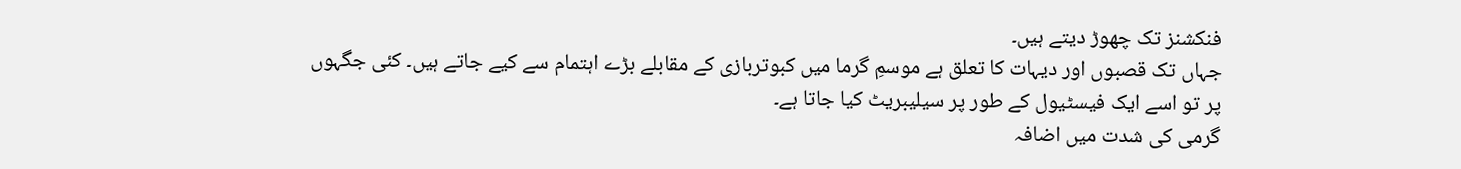فنکشنز تک چھوڑ دیتے ہیں۔
جہاں تک قصبوں اور دیہات کا تعلق ہے موسمِ گرما میں کبوتربازی کے مقابلے بڑے اہتمام سے کیے جاتے ہیں۔ کئی جگہوں پر تو اسے ایک فیسٹیول کے طور پر سیلیبریٹ کیا جاتا ہے۔
گرمی کی شدت میں اضافہ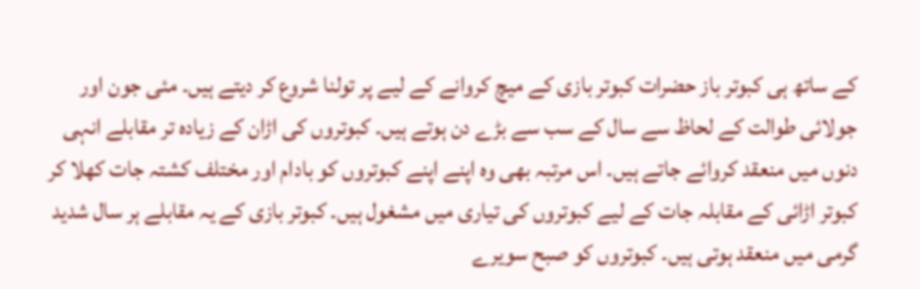کے ساتھ ہی کبوتر باز حضرات کبوتر بازی کے میچ کروانے کے لیے پر تولنا شروع کر دیتے ہیں۔ مئی جون اور جولائی طوالت کے لحاظ سے سال کے سب سے بڑے دن ہوتے ہیں۔ کبوتروں کی اڑان کے زیادہ تر مقابلے انہی دنوں میں منعقد کروائے جاتے ہیں۔ اس مرتبہ بھی وہ اپنے اپنے کبوتروں کو بادام اور مختلف کشتہ جات کھلا کر کبوتر اڑائی کے مقابلہ جات کے لیے کبوتروں کی تیاری میں مشغول ہیں۔ کبوتر بازی کے یہ مقابلے ہر سال شدید گرمی میں منعقد ہوتی ہیں۔ کبوتروں کو صبح سویرے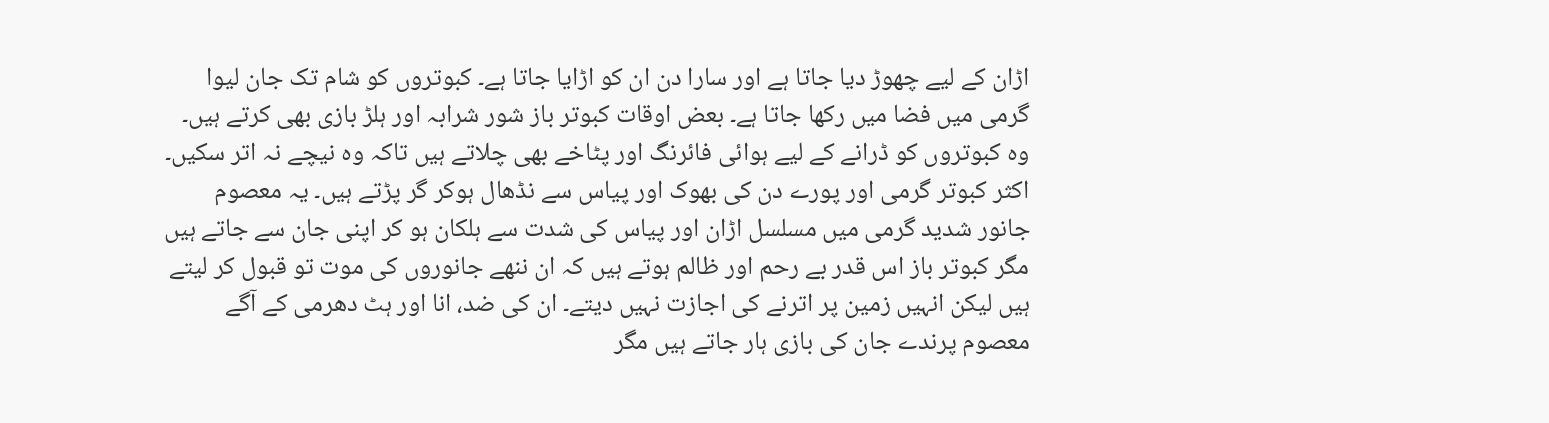اڑان کے لیے چھوڑ دیا جاتا ہے اور سارا دن ان کو اڑایا جاتا ہے۔ کبوتروں کو شام تک جان لیوا گرمی میں فضا میں رکھا جاتا ہے۔ بعض اوقات کبوتر باز شور شرابہ اور ہلڑ بازی بھی کرتے ہیں۔ وہ کبوتروں کو ڈرانے کے لیے ہوائی فائرنگ اور پٹاخے بھی چلاتے ہیں تاکہ وہ نیچے نہ اتر سکیں۔ اکثر کبوتر گرمی اور پورے دن کی بھوک اور پیاس سے نڈھال ہوکر گر پڑتے ہیں۔ یہ معصوم جانور شدید گرمی میں مسلسل اڑان اور پیاس کی شدت سے ہلکان ہو کر اپنی جان سے جاتے ہیں مگر کبوتر باز اس قدر بے رحم اور ظالم ہوتے ہیں کہ ان ننھے جانوروں کی موت تو قبول کر لیتے ہیں لیکن انہیں زمین پر اترنے کی اجازت نہیں دیتے۔ ان کی ضد، انا اور ہٹ دھرمی کے آگے معصوم پرندے جان کی بازی ہار جاتے ہیں مگر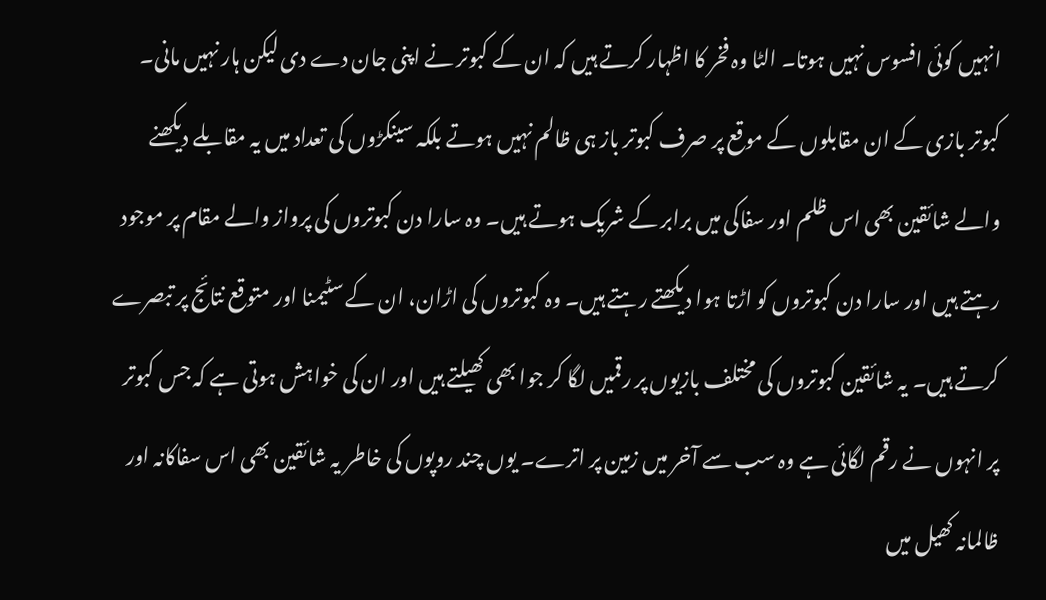انہیں کوئی افسوس نہیں ہوتا۔ الٹا وہ فخر کا اظہار کرتے ہیں کہ ان کے کبوتر نے اپنی جان دے دی لیکن ہار نہیں مانی۔
کبوتر بازی کے ان مقابلوں کے موقع پر صرف کبوتر باز ہی ظالم نہیں ہوتے بلکہ سینکڑوں کی تعداد میں یہ مقابلے دیکھنے والے شائقین بھی اس ظلم اور سفاکی میں برابر کے شریک ہوتے ہیں۔ وہ سارا دن کبوتروں کی پرواز والے مقام پر موجود رہتے ہیں اور سارا دن کبوتروں کو اڑتا ہوا دیکھتے رہتے ہیں۔ وہ کبوتروں کی اڑان، ان کے سٹیمنا اور متوقع نتائج پر تبصرے کرتے ہیں۔ یہ شائقین کبوتروں کی مختلف بازیوں پر رقمیں لگا کر جوا بھی کھیلتے ہیں اور ان کی خواہش ہوتی ہے کہ جس کبوتر پر انہوں نے رقم لگائی ہے وہ سب سے آخر میں زمین پر اترے۔ یوں چند روپوں کی خاطر یہ شائقین بھی اس سفاکانہ اور ظالمانہ کھیل میں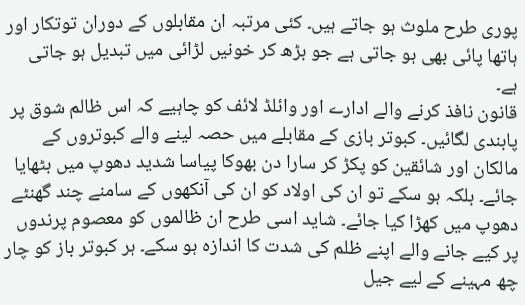پوری طرح ملوث ہو جاتے ہیں۔ کئی مرتبہ ان مقابلوں کے دوران توتکار اور ہاتھا پائی بھی ہو جاتی ہے جو بڑھ کر خونیں لڑائی میں تبدیل ہو جاتی ہے۔
قانون نافذ کرنے والے ادارے اور وائلڈ لائف کو چاہیے کہ اس ظالم شوق پر پابندی لگائیں۔ کبوتر بازی کے مقابلے میں حصہ لینے والے کبوتروں کے مالکان اور شائقین کو پکڑ کر سارا دن بھوکا پیاسا شدید دھوپ میں بٹھایا جائے۔ بلکہ ہو سکے تو ان کی اولاد کو ان کی آنکھوں کے سامنے چند گھنٹے دھوپ میں کھڑا کیا جائے۔ شاید اسی طرح ان ظالموں کو معصوم پرندوں پر کیے جانے والے اپنے ظلم کی شدت کا اندازہ ہو سکے۔ ہر کبوتر باز کو چار چھ مہینے کے لیے جیل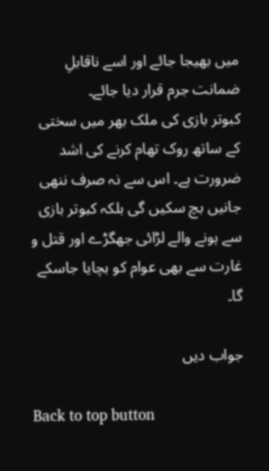میں بھیجا جائے اور اسے ناقابلِ ضمانت جرم قرار دیا جائے۔
کبوتر بازی کی ملک بھر میں سختی کے ساتھ روک تھام کرنے کی اشد ضرورت ہے۔ اس سے نہ صرف ننھی جانیں بچ سکیں گی بلکہ کبوتر بازی سے ہونے والے لڑائی جھگڑے اور قتل و غارت سے بھی عوام کو بچایا جاسکے گا۔

جواب دیں

Back to top button